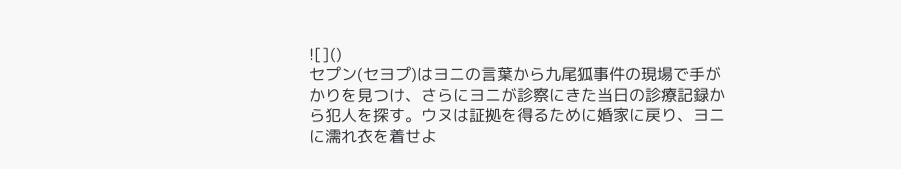![]()
セプン(セヨプ)はヨニの言葉から九尾狐事件の現場で手がかりを見つけ、さらにヨニが診察にきた当日の診療記録から犯人を探す。ウヌは証拠を得るために婚家に戻り、ヨニに濡れ衣を着せよ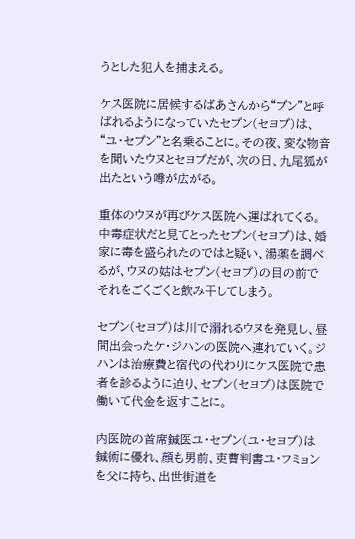うとした犯人を捕まえる。

ケス医院に居候するばあさんから“プン”と呼ばれるようになっていたセプン(セヨプ)は、“ユ・セプン”と名乗ることに。その夜、変な物音を聞いたウヌとセヨプだが、次の日、九尾狐が出たという噂が広がる。

重体のウヌが再びケス医院へ運ばれてくる。中毒症状だと見てとったセプン(セヨプ)は、婚家に毒を盛られたのではと疑い、湯薬を調べるが、ウヌの姑はセプン(セヨプ)の目の前でそれをごくごくと飲み干してしまう。

セプン(セヨプ)は川で溺れるウヌを発見し、昼間出会ったケ・ジハンの医院へ連れていく。ジハンは治療費と宿代の代わりにケス医院で患者を診るように迫り、セプン(セヨプ)は医院で働いて代金を返すことに。

内医院の首席鍼医ユ・セプン(ユ・セヨプ)は鍼術に優れ、顔も男前、吏曹判書ユ・フミョンを父に持ち、出世街道を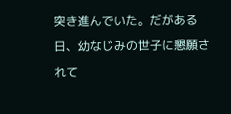突き進んでいた。だがある日、幼なじみの世子に懇願されて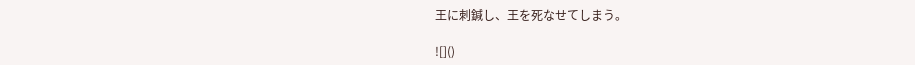王に刺鍼し、王を死なせてしまう。

![]()